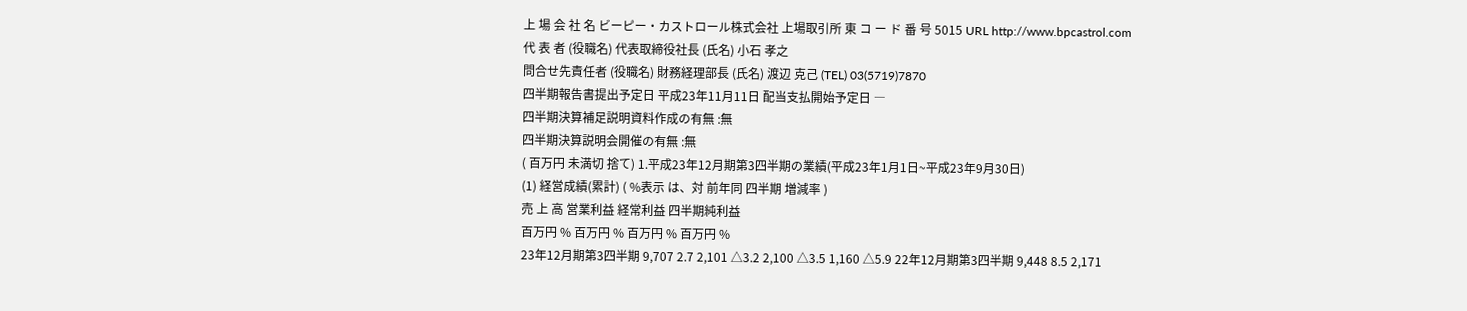上 場 会 社 名 ビーピー・カストロール株式会社 上場取引所 東 コ ー ド 番 号 5015 URL http://www.bpcastrol.com
代 表 者 (役職名) 代表取締役社長 (氏名) 小石 孝之
問合せ先責任者 (役職名) 財務経理部長 (氏名) 渡辺 克己 (TEL) 03(5719)7870
四半期報告書提出予定日 平成23年11月11日 配当支払開始予定日 ―
四半期決算補足説明資料作成の有無 :無
四半期決算説明会開催の有無 :無
( 百万円 未満切 捨て) 1.平成23年12月期第3四半期の業績(平成23年1月1日~平成23年9月30日)
(1) 経営成績(累計) ( %表示 は、対 前年同 四半期 増減率 )
売 上 高 営業利益 経常利益 四半期純利益
百万円 % 百万円 % 百万円 % 百万円 %
23年12月期第3四半期 9,707 2.7 2,101 △3.2 2,100 △3.5 1,160 △5.9 22年12月期第3四半期 9,448 8.5 2,171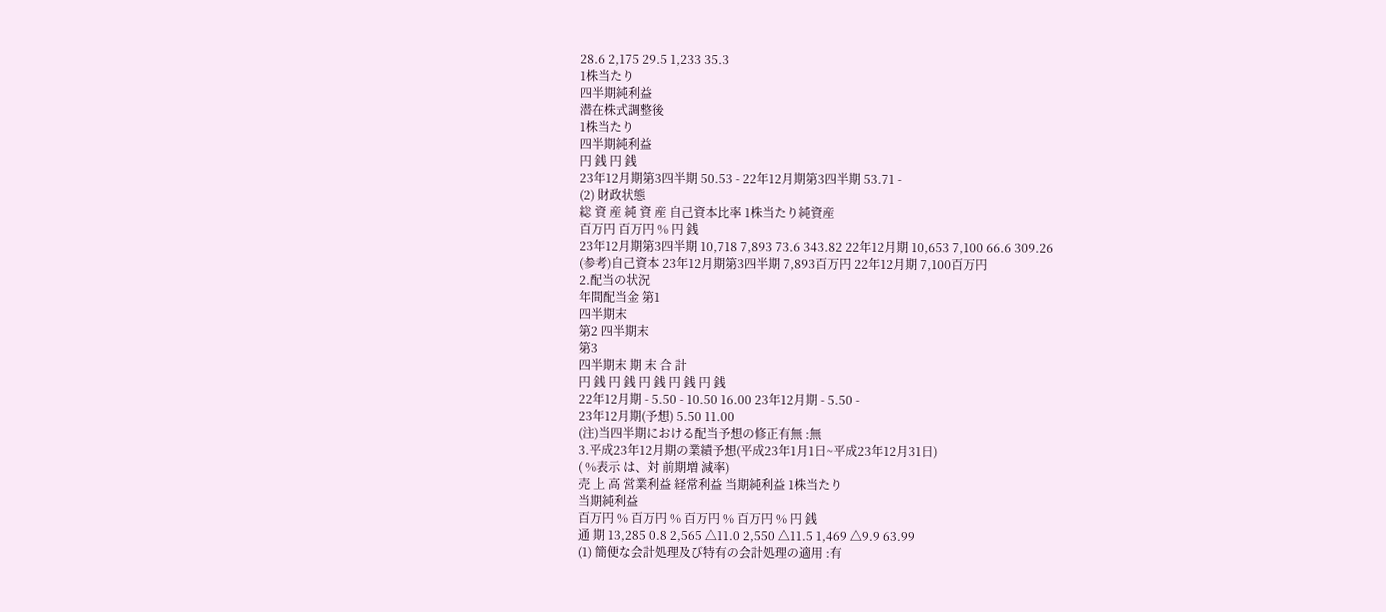28.6 2,175 29.5 1,233 35.3
1株当たり
四半期純利益
潜在株式調整後
1株当たり
四半期純利益
円 銭 円 銭
23年12月期第3四半期 50.53 - 22年12月期第3四半期 53.71 -
(2) 財政状態
総 資 産 純 資 産 自己資本比率 1株当たり純資産
百万円 百万円 % 円 銭
23年12月期第3四半期 10,718 7,893 73.6 343.82 22年12月期 10,653 7,100 66.6 309.26
(参考)自己資本 23年12月期第3四半期 7,893百万円 22年12月期 7,100百万円
2.配当の状況
年間配当金 第1
四半期末
第2 四半期末
第3
四半期末 期 末 合 計
円 銭 円 銭 円 銭 円 銭 円 銭
22年12月期 - 5.50 - 10.50 16.00 23年12月期 - 5.50 -
23年12月期(予想) 5.50 11.00
(注)当四半期における配当予想の修正有無 :無
3.平成23年12月期の業績予想(平成23年1月1日~平成23年12月31日)
( %表示 は、対 前期増 減率)
売 上 高 営業利益 経常利益 当期純利益 1株当たり
当期純利益
百万円 % 百万円 % 百万円 % 百万円 % 円 銭
通 期 13,285 0.8 2,565 △11.0 2,550 △11.5 1,469 △9.9 63.99
(1) 簡便な会計処理及び特有の会計処理の適用 :有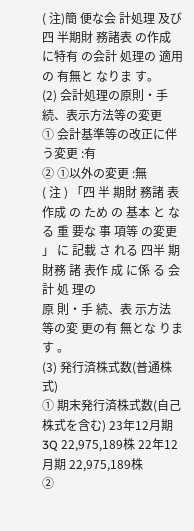( 注)簡 便な会 計処理 及び四 半期財 務諸表 の作成 に特有 の会計 処理の 適用の 有無と なりま す。
(2) 会計処理の原則・手続、表示方法等の変更
① 会計基準等の改正に伴う変更 :有
② ①以外の変更 :無
( 注 ) 「四 半 期財 務諸 表 作成 の ため の 基本 と なる 重 要な 事 項等 の変更 」 に 記載 さ れる 四半 期 財務 諸 表作 成 に係 る 会計 処 理の
原 則・手 続、表 示方法 等の変 更の有 無とな ります 。
(3) 発行済株式数(普通株式)
① 期末発行済株式数(自己株式を含む) 23年12月期3Q 22,975,189株 22年12月期 22,975,189株
②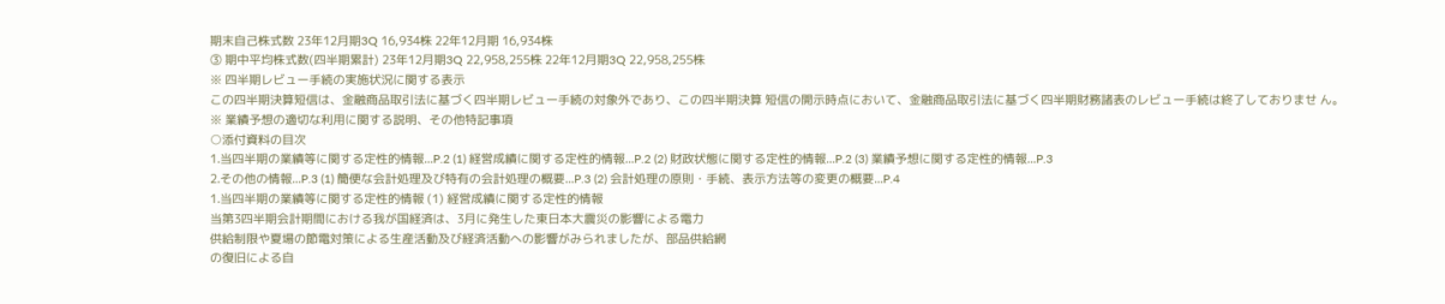期末自己株式数 23年12月期3Q 16,934株 22年12月期 16,934株
③ 期中平均株式数(四半期累計) 23年12月期3Q 22,958,255株 22年12月期3Q 22,958,255株
※ 四半期レビュー手続の実施状況に関する表示
この四半期決算短信は、金融商品取引法に基づく四半期レビュー手続の対象外であり、この四半期決算 短信の開示時点において、金融商品取引法に基づく四半期財務諸表のレビュー手続は終了しておりませ ん。
※ 業績予想の適切な利用に関する説明、その他特記事項
○添付資料の目次
1.当四半期の業績等に関する定性的情報...P.2 (1) 経営成績に関する定性的情報...P.2 (2) 財政状態に関する定性的情報...P.2 (3) 業績予想に関する定性的情報...P.3
2.その他の情報...P.3 (1) 簡便な会計処理及び特有の会計処理の概要...P.3 (2) 会計処理の原則・手続、表示方法等の変更の概要...P.4
1.当四半期の業績等に関する定性的情報 (1) 経営成績に関する定性的情報
当第3四半期会計期間における我が国経済は、3月に発生した東日本大震災の影響による電力
供給制限や夏場の節電対策による生産活動及び経済活動への影響がみられましたが、部品供給網
の復旧による自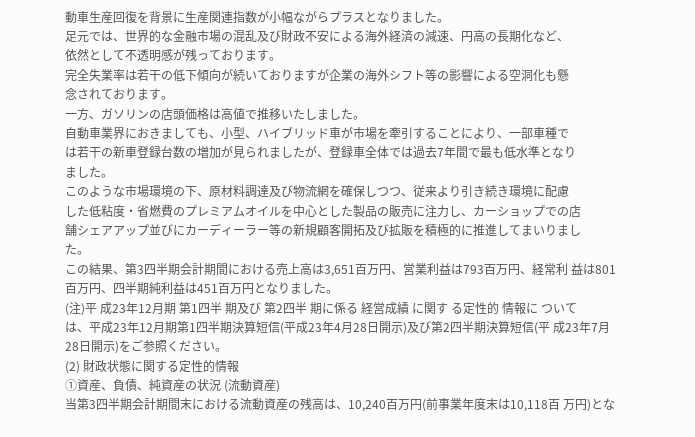動車生産回復を背景に生産関連指数が小幅ながらプラスとなりました。
足元では、世界的な金融市場の混乱及び財政不安による海外経済の減速、円高の長期化など、
依然として不透明感が残っております。
完全失業率は若干の低下傾向が続いておりますが企業の海外シフト等の影響による空洞化も懸
念されております。
一方、ガソリンの店頭価格は高値で推移いたしました。
自動車業界におきましても、小型、ハイブリッド車が市場を牽引することにより、一部車種で
は若干の新車登録台数の増加が見られましたが、登録車全体では過去7年間で最も低水準となり
ました。
このような市場環境の下、原材料調達及び物流網を確保しつつ、従来より引き続き環境に配慮
した低粘度・省燃費のプレミアムオイルを中心とした製品の販売に注力し、カーショップでの店
舗シェアアップ並びにカーディーラー等の新規顧客開拓及び拡販を積極的に推進してまいりまし
た。
この結果、第3四半期会計期間における売上高は3,651百万円、営業利益は793百万円、経常利 益は801百万円、四半期純利益は451百万円となりました。
(注)平 成23年12月期 第1四半 期及び 第2四半 期に係る 経営成績 に関す る定性的 情報に ついて
は、平成23年12月期第1四半期決算短信(平成23年4月28日開示)及び第2四半期決算短信(平 成23年7月28日開示)をご参照ください。
(2) 財政状態に関する定性的情報
①資産、負債、純資産の状況 (流動資産)
当第3四半期会計期間末における流動資産の残高は、10,240百万円(前事業年度末は10,118百 万円)とな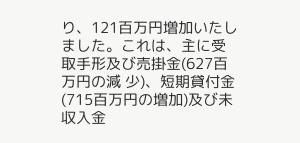り、121百万円増加いたしました。これは、主に受取手形及び売掛金(627百万円の減 少)、短期貸付金(715百万円の増加)及び未収入金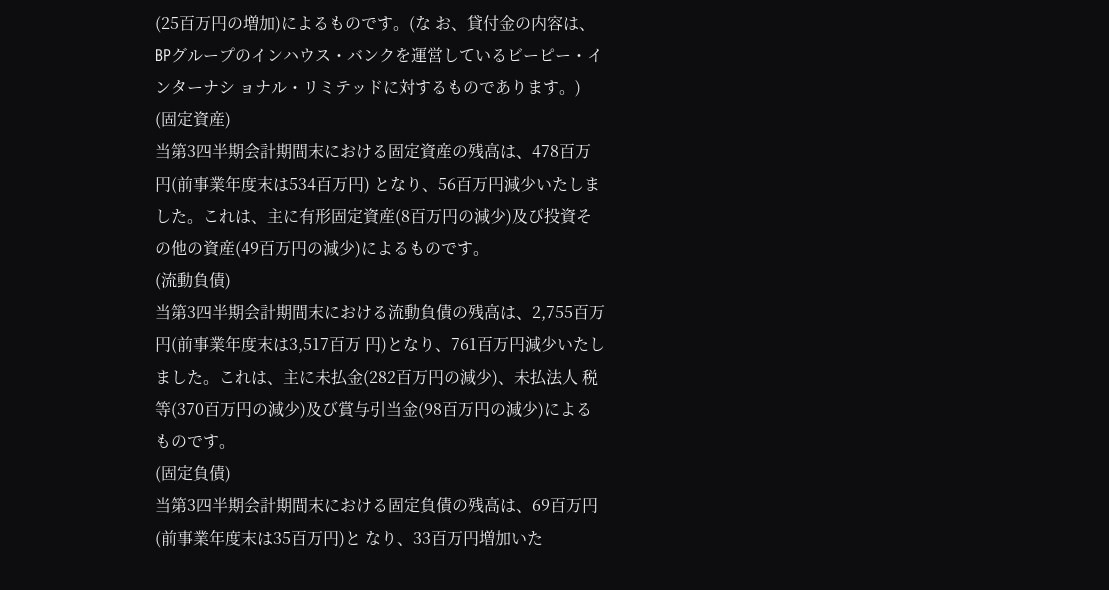(25百万円の増加)によるものです。(な お、貸付金の内容は、BPグループのインハウス・バンクを運営しているビーピー・インターナシ ョナル・リミテッドに対するものであります。)
(固定資産)
当第3四半期会計期間末における固定資産の残高は、478百万円(前事業年度末は534百万円) となり、56百万円減少いたしました。これは、主に有形固定資産(8百万円の減少)及び投資そ の他の資産(49百万円の減少)によるものです。
(流動負債)
当第3四半期会計期間末における流動負債の残高は、2,755百万円(前事業年度末は3,517百万 円)となり、761百万円減少いたしました。これは、主に未払金(282百万円の減少)、未払法人 税等(370百万円の減少)及び賞与引当金(98百万円の減少)によるものです。
(固定負債)
当第3四半期会計期間末における固定負債の残高は、69百万円(前事業年度末は35百万円)と なり、33百万円増加いた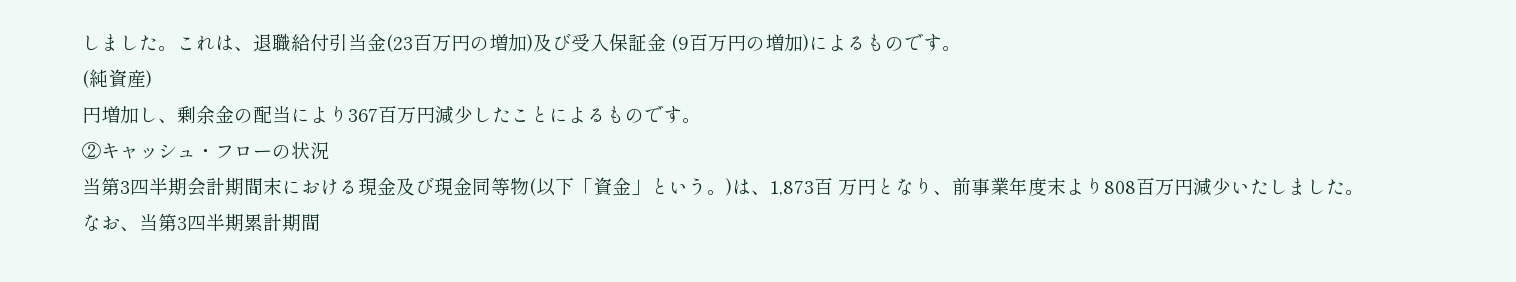しました。これは、退職給付引当金(23百万円の増加)及び受入保証金 (9百万円の増加)によるものです。
(純資産)
円増加し、剰余金の配当により367百万円減少したことによるものです。
②キャッシュ・フローの状況
当第3四半期会計期間末における現金及び現金同等物(以下「資金」という。)は、1,873百 万円となり、前事業年度末より808百万円減少いたしました。
なお、当第3四半期累計期間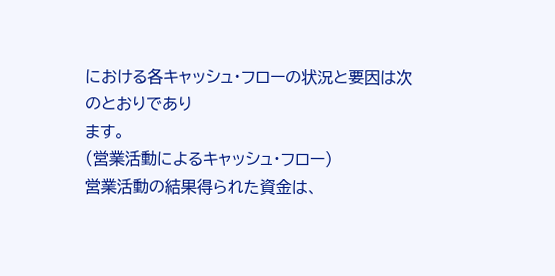における各キャッシュ・フローの状況と要因は次のとおりであり
ます。
(営業活動によるキャッシュ・フロー)
営業活動の結果得られた資金は、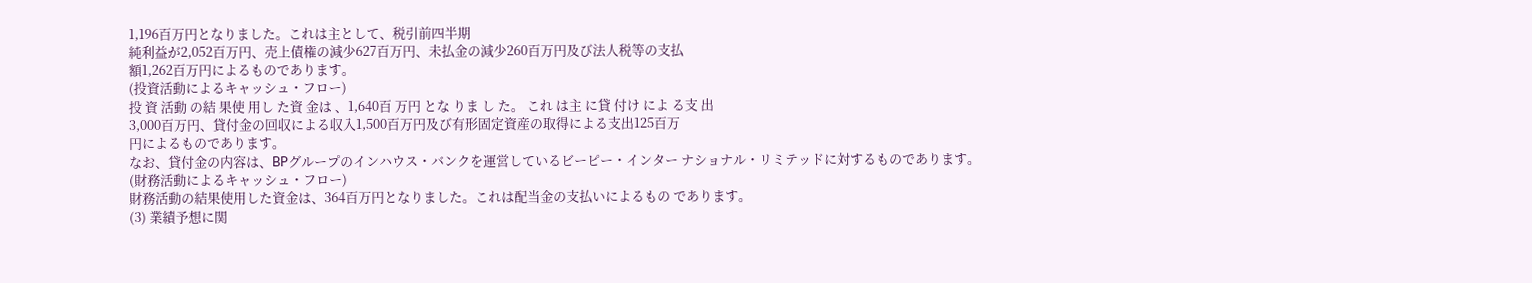1,196百万円となりました。これは主として、税引前四半期
純利益が2,052百万円、売上債権の減少627百万円、未払金の減少260百万円及び法人税等の支払
額1,262百万円によるものであります。
(投資活動によるキャッシュ・フロー)
投 資 活動 の結 果使 用し た資 金は 、1,640百 万円 とな りま し た。 これ は主 に貸 付け によ る支 出
3,000百万円、貸付金の回収による収入1,500百万円及び有形固定資産の取得による支出125百万
円によるものであります。
なお、貸付金の内容は、BPグループのインハウス・バンクを運営しているビーピー・インター ナショナル・リミテッドに対するものであります。
(財務活動によるキャッシュ・フロー)
財務活動の結果使用した資金は、364百万円となりました。これは配当金の支払いによるもの であります。
(3) 業績予想に関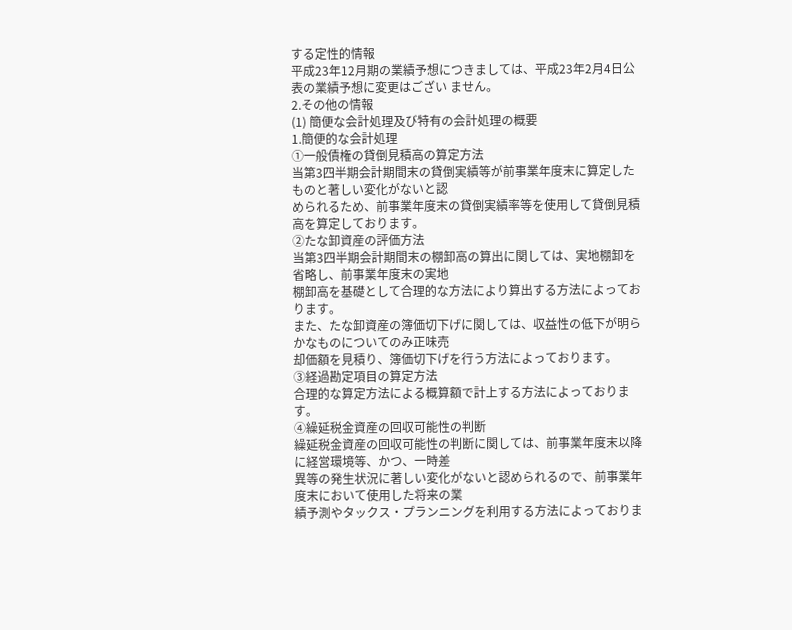する定性的情報
平成23年12月期の業績予想につきましては、平成23年2月4日公表の業績予想に変更はござい ません。
2.その他の情報
(1) 簡便な会計処理及び特有の会計処理の概要
1.簡便的な会計処理
①一般債権の貸倒見積高の算定方法
当第3四半期会計期間末の貸倒実績等が前事業年度末に算定したものと著しい変化がないと認
められるため、前事業年度末の貸倒実績率等を使用して貸倒見積高を算定しております。
②たな卸資産の評価方法
当第3四半期会計期間末の棚卸高の算出に関しては、実地棚卸を省略し、前事業年度末の実地
棚卸高を基礎として合理的な方法により算出する方法によっております。
また、たな卸資産の簿価切下げに関しては、収益性の低下が明らかなものについてのみ正味売
却価額を見積り、簿価切下げを行う方法によっております。
③経過勘定項目の算定方法
合理的な算定方法による概算額で計上する方法によっております。
④繰延税金資産の回収可能性の判断
繰延税金資産の回収可能性の判断に関しては、前事業年度末以降に経営環境等、かつ、一時差
異等の発生状況に著しい変化がないと認められるので、前事業年度末において使用した将来の業
績予測やタックス・プランニングを利用する方法によっておりま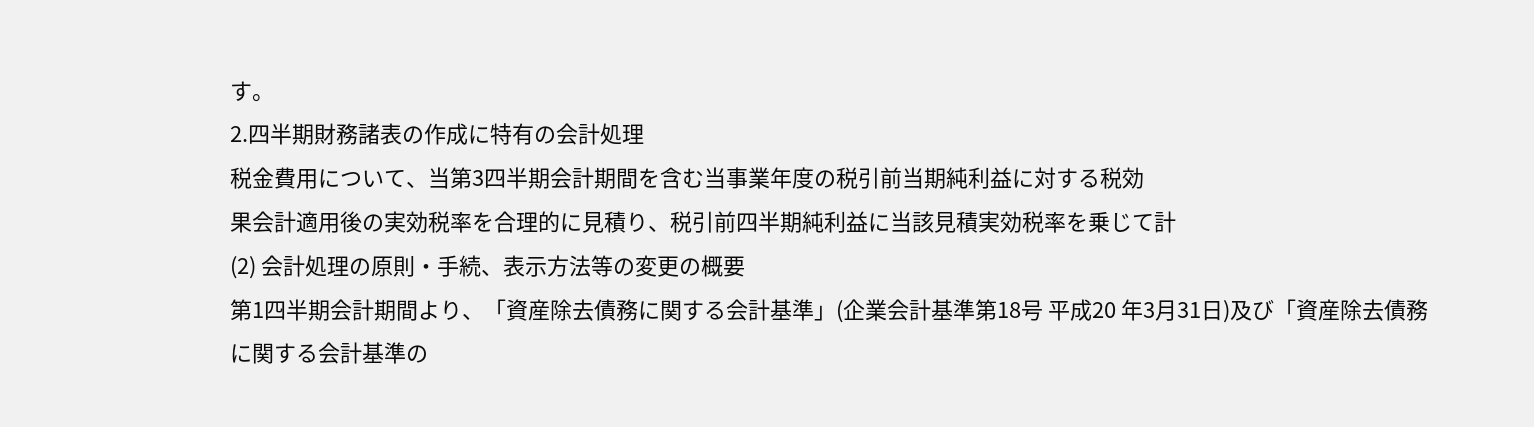す。
2.四半期財務諸表の作成に特有の会計処理
税金費用について、当第3四半期会計期間を含む当事業年度の税引前当期純利益に対する税効
果会計適用後の実効税率を合理的に見積り、税引前四半期純利益に当該見積実効税率を乗じて計
(2) 会計処理の原則・手続、表示方法等の変更の概要
第1四半期会計期間より、「資産除去債務に関する会計基準」(企業会計基準第18号 平成20 年3月31日)及び「資産除去債務に関する会計基準の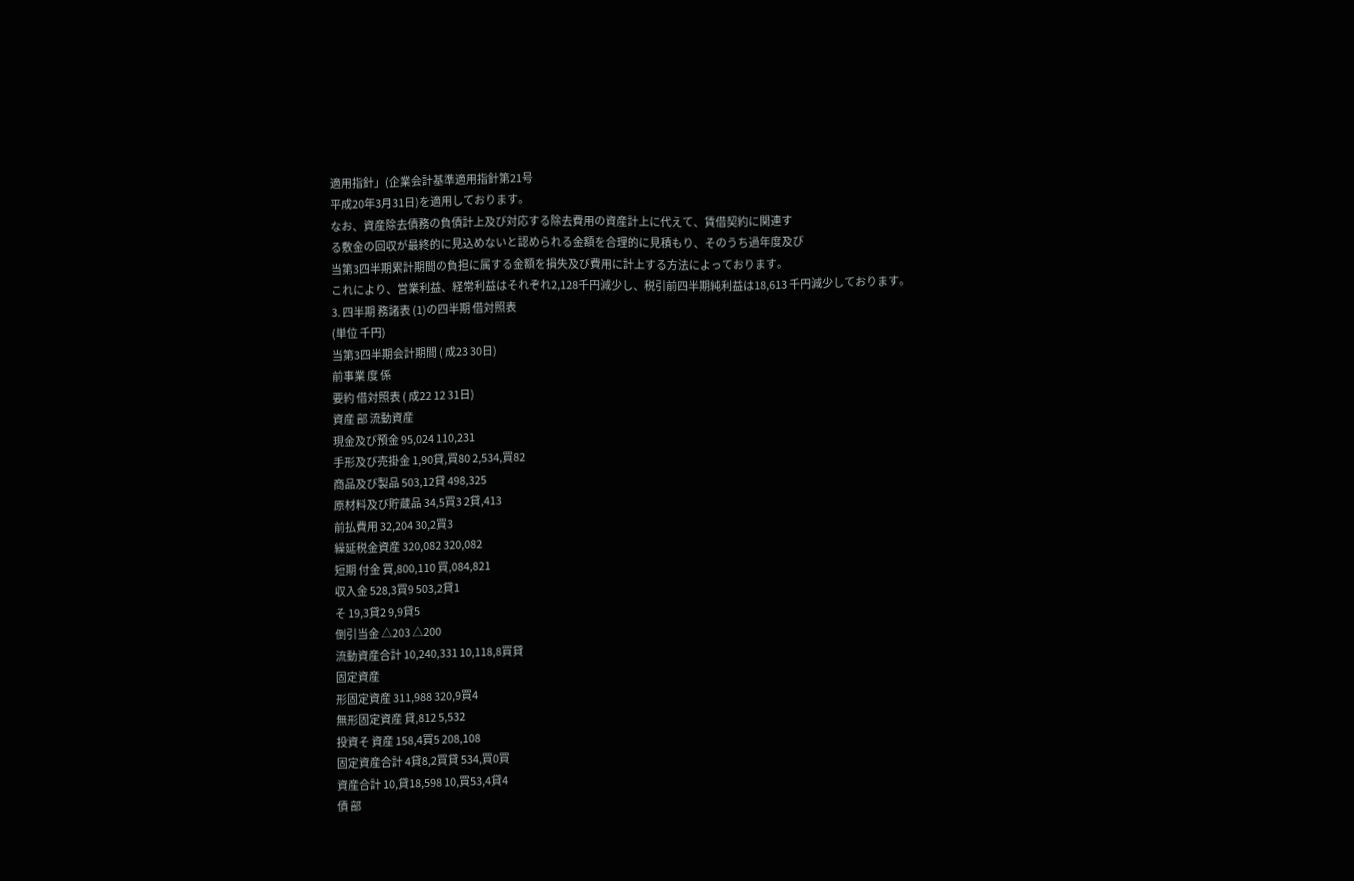適用指針」(企業会計基準適用指針第21号
平成20年3月31日)を適用しております。
なお、資産除去債務の負債計上及び対応する除去費用の資産計上に代えて、賃借契約に関連す
る敷金の回収が最終的に見込めないと認められる金額を合理的に見積もり、そのうち過年度及び
当第3四半期累計期間の負担に属する金額を損失及び費用に計上する方法によっております。
これにより、営業利益、経常利益はそれぞれ2,128千円減少し、税引前四半期純利益は18,613 千円減少しております。
3. 四半期 務諸表 (1)の四半期 借対照表
(単位 千円)
当第3四半期会計期間 ( 成23 30日)
前事業 度 係
要約 借対照表 ( 成22 12 31日)
資産 部 流動資産
現金及び預金 95,024 110,231
手形及び売掛金 1,90貸,買80 2,534,買82
商品及び製品 503,12貸 498,325
原材料及び貯蔵品 34,5買3 2貸,413
前払費用 32,204 30,2買3
繰延税金資産 320,082 320,082
短期 付金 買,800,110 買,084,821
収入金 528,3買9 503,2貸1
そ 19,3貸2 9,9貸5
倒引当金 △203 △200
流動資産合計 10,240,331 10,118,8買貸
固定資産
形固定資産 311,988 320,9買4
無形固定資産 貸,812 5,532
投資そ 資産 158,4買5 208,108
固定資産合計 4貸8,2買貸 534,買0買
資産合計 10,貸18,598 10,買53,4貸4
債 部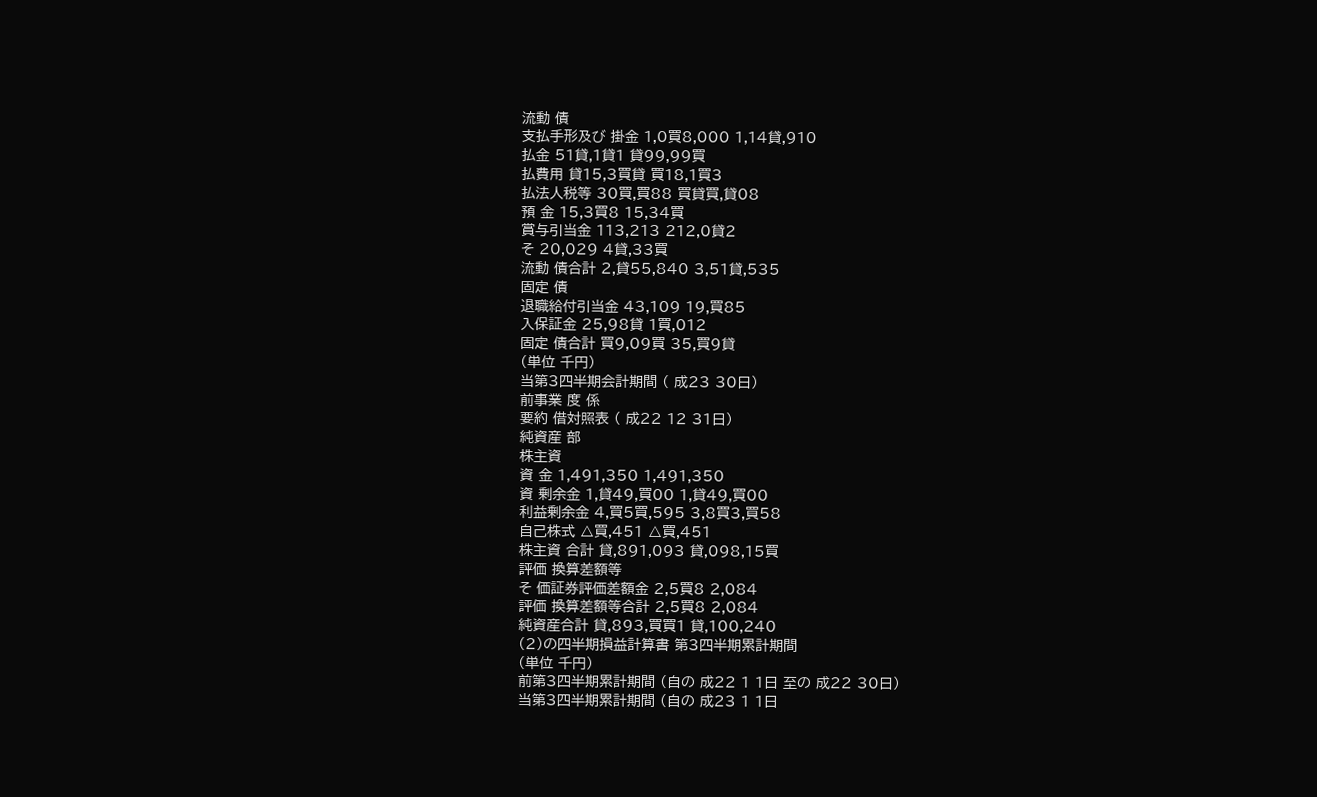流動 債
支払手形及び 掛金 1,0買8,000 1,14貸,910
払金 51貸,1貸1 貸99,99買
払費用 貸15,3買貸 買18,1買3
払法人税等 30買,買88 買貸買,貸08
預 金 15,3買8 15,34買
賞与引当金 113,213 212,0貸2
そ 20,029 4貸,33買
流動 債合計 2,貸55,840 3,51貸,535
固定 債
退職給付引当金 43,109 19,買85
入保証金 25,98貸 1買,012
固定 債合計 買9,09買 35,買9貸
(単位 千円)
当第3四半期会計期間 ( 成23 30日)
前事業 度 係
要約 借対照表 ( 成22 12 31日)
純資産 部
株主資
資 金 1,491,350 1,491,350
資 剰余金 1,貸49,買00 1,貸49,買00
利益剰余金 4,買5買,595 3,8買3,買58
自己株式 △買,451 △買,451
株主資 合計 貸,891,093 貸,098,15買
評価 換算差額等
そ 価証券評価差額金 2,5買8 2,084
評価 換算差額等合計 2,5買8 2,084
純資産合計 貸,893,買買1 貸,100,240
(2)の四半期損益計算書 第3四半期累計期間
(単位 千円)
前第3四半期累計期間 (自の 成22 1 1日 至の 成22 30日)
当第3四半期累計期間 (自の 成23 1 1日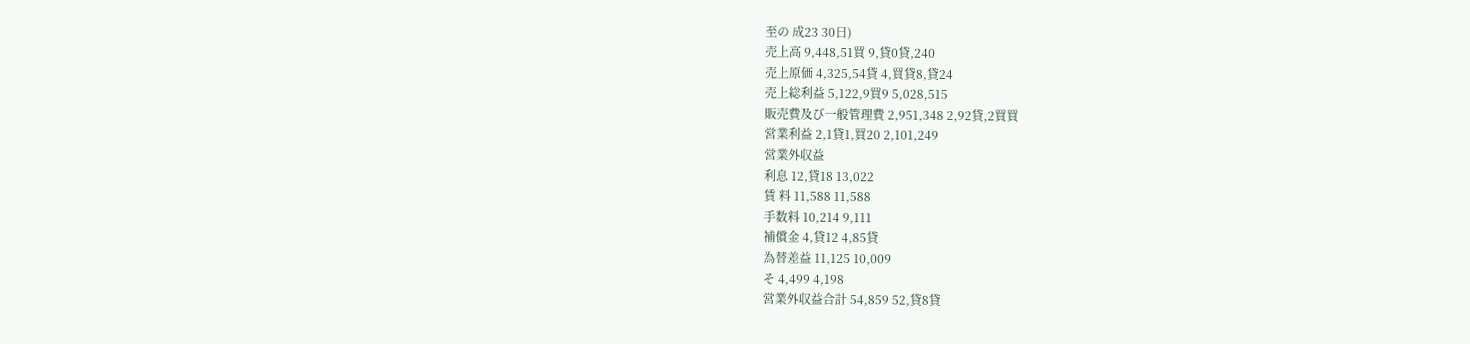至の 成23 30日)
売上高 9,448,51買 9,貸0貸,240
売上原価 4,325,54貸 4,買貸8,貸24
売上総利益 5,122,9買9 5,028,515
販売費及び一般管理費 2,951,348 2,92貸,2買買
営業利益 2,1貸1,買20 2,101,249
営業外収益
利息 12,貸18 13,022
賃 料 11,588 11,588
手数料 10,214 9,111
補償金 4,貸12 4,85貸
為替差益 11,125 10,009
そ 4,499 4,198
営業外収益合計 54,859 52,貸8貸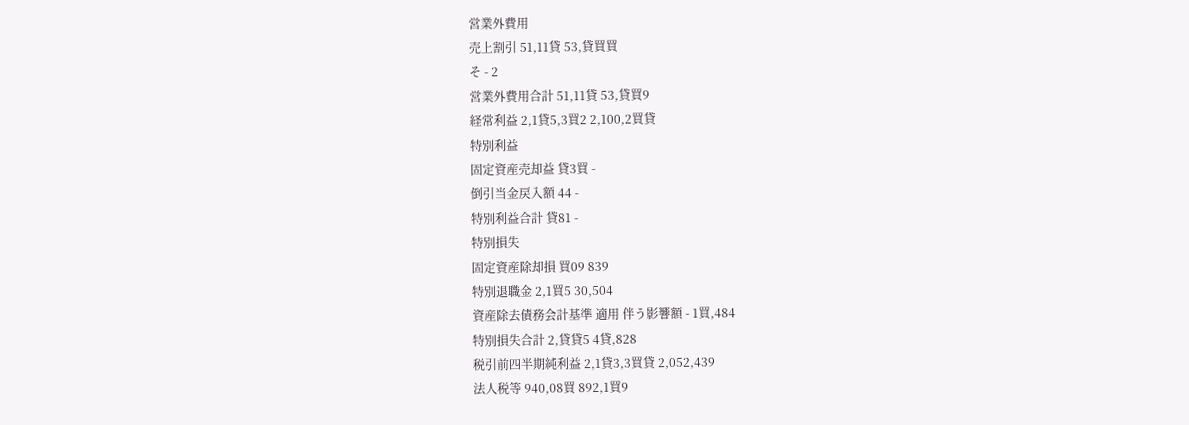営業外費用
売上割引 51,11貸 53,貸買買
そ - 2
営業外費用合計 51,11貸 53,貸買9
経常利益 2,1貸5,3買2 2,100,2買貸
特別利益
固定資産売却益 貸3買 -
倒引当金戻入額 44 -
特別利益合計 貸81 -
特別損失
固定資産除却損 買09 839
特別退職金 2,1買5 30,504
資産除去債務会計基準 適用 伴う影響額 - 1買,484
特別損失合計 2,貸貸5 4貸,828
税引前四半期純利益 2,1貸3,3買貸 2,052,439
法人税等 940,08買 892,1買9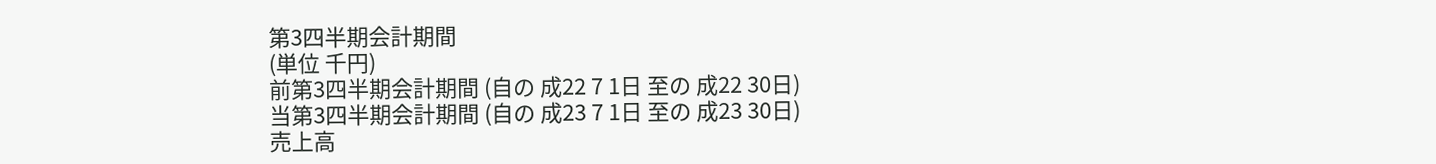第3四半期会計期間
(単位 千円)
前第3四半期会計期間 (自の 成22 7 1日 至の 成22 30日)
当第3四半期会計期間 (自の 成23 7 1日 至の 成23 30日)
売上高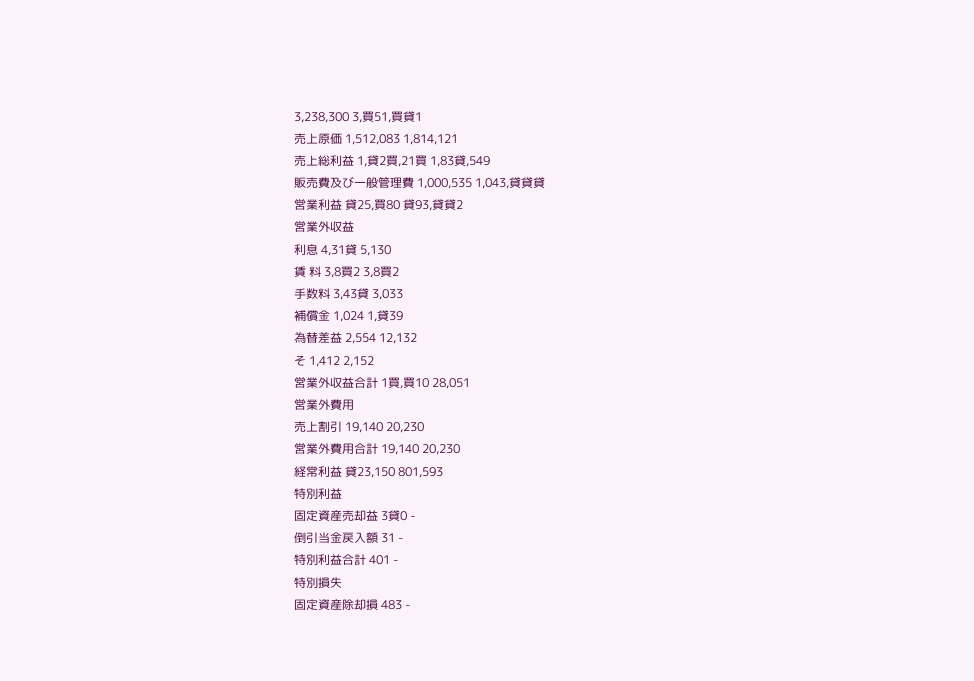3,238,300 3,買51,買貸1
売上原価 1,512,083 1,814,121
売上総利益 1,貸2買,21買 1,83貸,549
販売費及び一般管理費 1,000,535 1,043,貸貸貸
営業利益 貸25,買80 貸93,貸貸2
営業外収益
利息 4,31貸 5,130
賃 料 3,8買2 3,8買2
手数料 3,43貸 3,033
補償金 1,024 1,貸39
為替差益 2,554 12,132
そ 1,412 2,152
営業外収益合計 1買,買10 28,051
営業外費用
売上割引 19,140 20,230
営業外費用合計 19,140 20,230
経常利益 貸23,150 801,593
特別利益
固定資産売却益 3貸0 -
倒引当金戻入額 31 -
特別利益合計 401 -
特別損失
固定資産除却損 483 -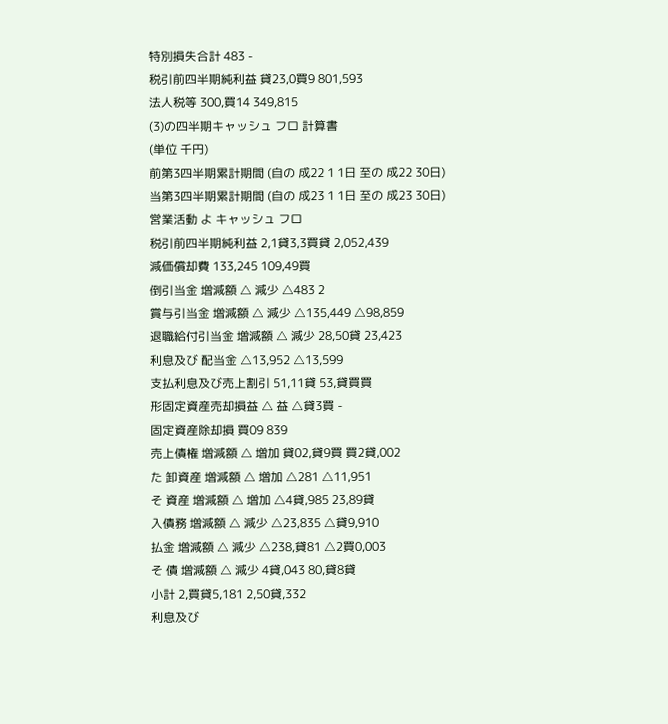特別損失合計 483 -
税引前四半期純利益 貸23,0買9 801,593
法人税等 300,買14 349,815
(3)の四半期キャッシュ フロ 計算書
(単位 千円)
前第3四半期累計期間 (自の 成22 1 1日 至の 成22 30日)
当第3四半期累計期間 (自の 成23 1 1日 至の 成23 30日)
営業活動 よ キャッシュ フロ
税引前四半期純利益 2,1貸3,3買貸 2,052,439
減価償却費 133,245 109,49買
倒引当金 増減額 △ 減少 △483 2
賞与引当金 増減額 △ 減少 △135,449 △98,859
退職給付引当金 増減額 △ 減少 28,50貸 23,423
利息及び 配当金 △13,952 △13,599
支払利息及び売上割引 51,11貸 53,貸買買
形固定資産売却損益 △ 益 △貸3買 -
固定資産除却損 買09 839
売上債権 増減額 △ 増加 貸02,貸9買 買2貸,002
た 卸資産 増減額 △ 増加 △281 △11,951
そ 資産 増減額 △ 増加 △4貸,985 23,89貸
入債務 増減額 △ 減少 △23,835 △貸9,910
払金 増減額 △ 減少 △238,貸81 △2買0,003
そ 債 増減額 △ 減少 4貸,043 80,貸8貸
小計 2,買貸5,181 2,50貸,332
利息及び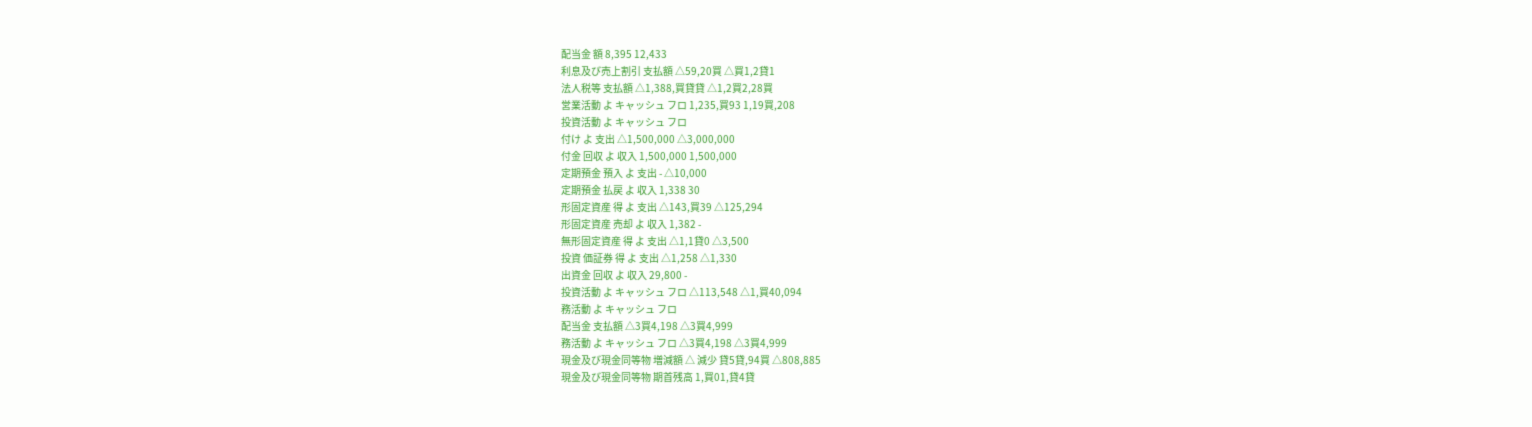配当金 額 8,395 12,433
利息及び売上割引 支払額 △59,20買 △買1,2貸1
法人税等 支払額 △1,388,買貸貸 △1,2買2,28買
営業活動 よ キャッシュ フロ 1,235,買93 1,19買,208
投資活動 よ キャッシュ フロ
付け よ 支出 △1,500,000 △3,000,000
付金 回収 よ 収入 1,500,000 1,500,000
定期預金 預入 よ 支出 - △10,000
定期預金 払戻 よ 収入 1,338 30
形固定資産 得 よ 支出 △143,買39 △125,294
形固定資産 売却 よ 収入 1,382 -
無形固定資産 得 よ 支出 △1,1貸0 △3,500
投資 価証券 得 よ 支出 △1,258 △1,330
出資金 回収 よ 収入 29,800 -
投資活動 よ キャッシュ フロ △113,548 △1,買40,094
務活動 よ キャッシュ フロ
配当金 支払額 △3買4,198 △3買4,999
務活動 よ キャッシュ フロ △3買4,198 △3買4,999
現金及び現金同等物 増減額 △ 減少 貸5貸,94買 △808,885
現金及び現金同等物 期首残高 1,買01,貸4貸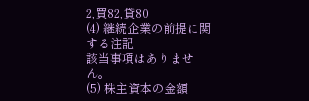2,買82,貸80
(4) 継続企業の前提に関する注記
該当事項はありません。
(5) 株主資本の金額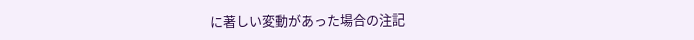に著しい変動があった場合の注記